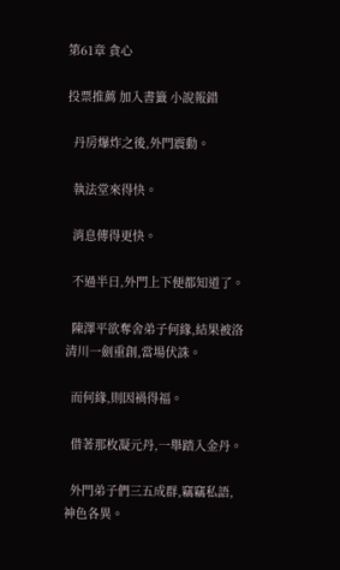第61章 貪心

投票推薦 加入書籤 小說報錯

  丹房爆炸之後,外門震動。

  執法堂來得快。

  消息傳得更快。

  不過半日,外門上下便都知道了。

  陳澤平欲奪舍弟子何緣,結果被洛清川一劍重創,當場伏誅。

  而何緣,則因禍得福。

  借著那枚凝元丹,一舉踏入金丹。

  外門弟子們三五成群,竊竊私語,神色各異。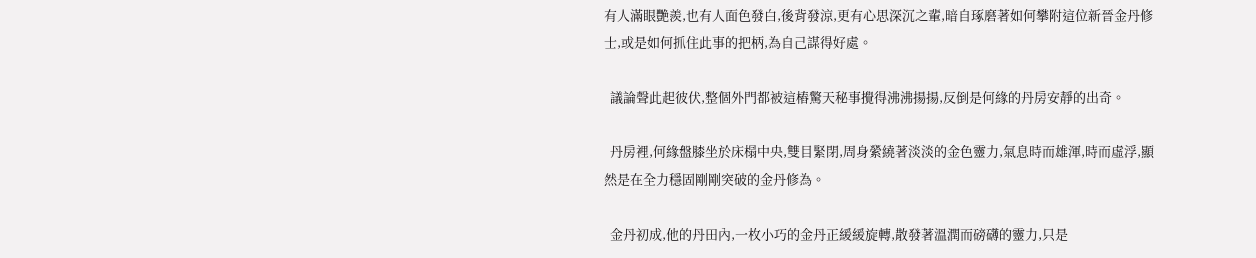有人滿眼艷羨,也有人面色發白,後背發涼,更有心思深沉之輩,暗自琢磨著如何攀附這位新晉金丹修士,或是如何抓住此事的把柄,為自己謀得好處。

  議論聲此起彼伏,整個外門都被這樁驚天秘事攪得沸沸揚揚,反倒是何緣的丹房安靜的出奇。

  丹房裡,何緣盤膝坐於床榻中央,雙目緊閉,周身縈繞著淡淡的金色靈力,氣息時而雄渾,時而虛浮,顯然是在全力穩固剛剛突破的金丹修為。

  金丹初成,他的丹田內,一枚小巧的金丹正緩緩旋轉,散發著溫潤而磅礴的靈力,只是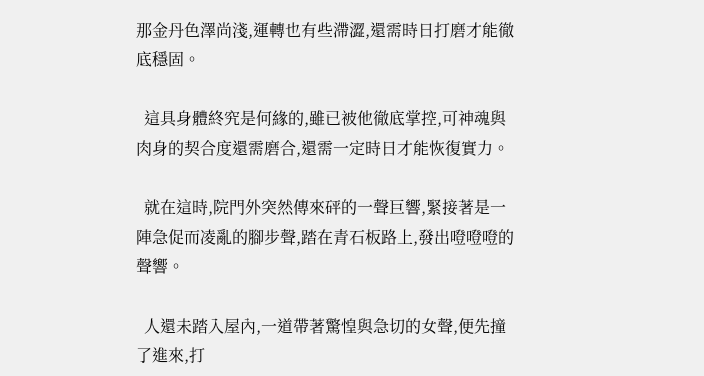那金丹色澤尚淺,運轉也有些滯澀,還需時日打磨才能徹底穩固。

  這具身體終究是何緣的,雖已被他徹底掌控,可神魂與肉身的契合度還需磨合,還需一定時日才能恢復實力。

  就在這時,院門外突然傳來砰的一聲巨響,緊接著是一陣急促而凌亂的腳步聲,踏在青石板路上,發出噔噔噔的聲響。

  人還未踏入屋內,一道帶著驚惶與急切的女聲,便先撞了進來,打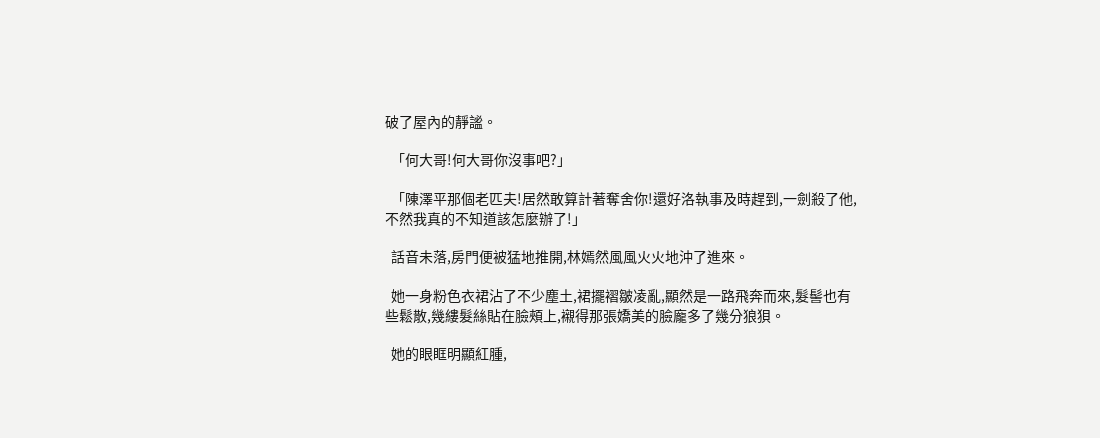破了屋內的靜謐。

  「何大哥!何大哥你沒事吧?」

  「陳澤平那個老匹夫!居然敢算計著奪舍你!還好洛執事及時趕到,一劍殺了他,不然我真的不知道該怎麼辦了!」

  話音未落,房門便被猛地推開,林嫣然風風火火地沖了進來。

  她一身粉色衣裙沾了不少塵土,裙擺褶皺凌亂,顯然是一路飛奔而來,髮髻也有些鬆散,幾縷髮絲貼在臉頰上,襯得那張嬌美的臉龐多了幾分狼狽。

  她的眼眶明顯紅腫,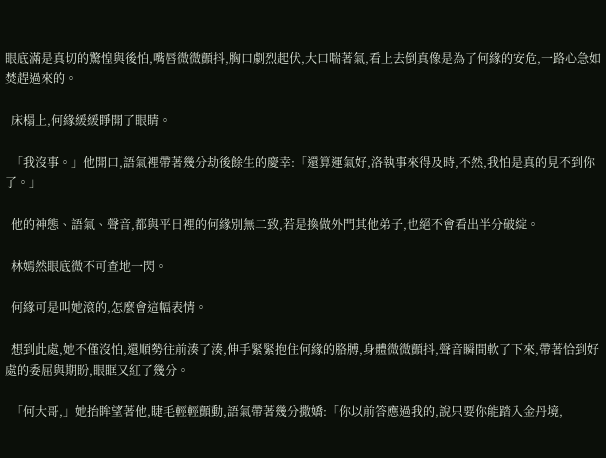眼底滿是真切的驚惶與後怕,嘴唇微微顫抖,胸口劇烈起伏,大口喘著氣,看上去倒真像是為了何緣的安危,一路心急如焚趕過來的。

  床榻上,何緣緩緩睜開了眼睛。

  「我沒事。」他開口,語氣裡帶著幾分劫後餘生的慶幸:「還算運氣好,洛執事來得及時,不然,我怕是真的見不到你了。」

  他的神態、語氣、聲音,都與平日裡的何緣別無二致,若是換做外門其他弟子,也絕不會看出半分破綻。

  林嫣然眼底微不可查地一閃。

  何緣可是叫她滾的,怎麼會這幅表情。

  想到此處,她不僅沒怕,還順勢往前湊了湊,伸手緊緊抱住何緣的胳膊,身體微微顫抖,聲音瞬間軟了下來,帶著恰到好處的委屈與期盼,眼眶又紅了幾分。

  「何大哥,」她抬眸望著他,睫毛輕輕顫動,語氣帶著幾分撒嬌:「你以前答應過我的,說只要你能踏入金丹境,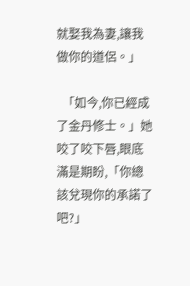就娶我為妻,讓我做你的道侶。」

  「如今,你已經成了金丹修士。」她咬了咬下唇,眼底滿是期盼,「你總該兌現你的承諾了吧?」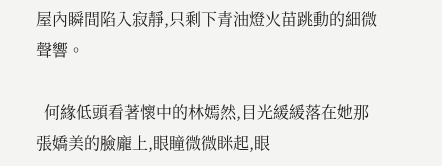屋內瞬間陷入寂靜,只剩下青油燈火苗跳動的細微聲響。

  何緣低頭看著懷中的林嫣然,目光緩緩落在她那張嬌美的臉龐上,眼瞳微微眯起,眼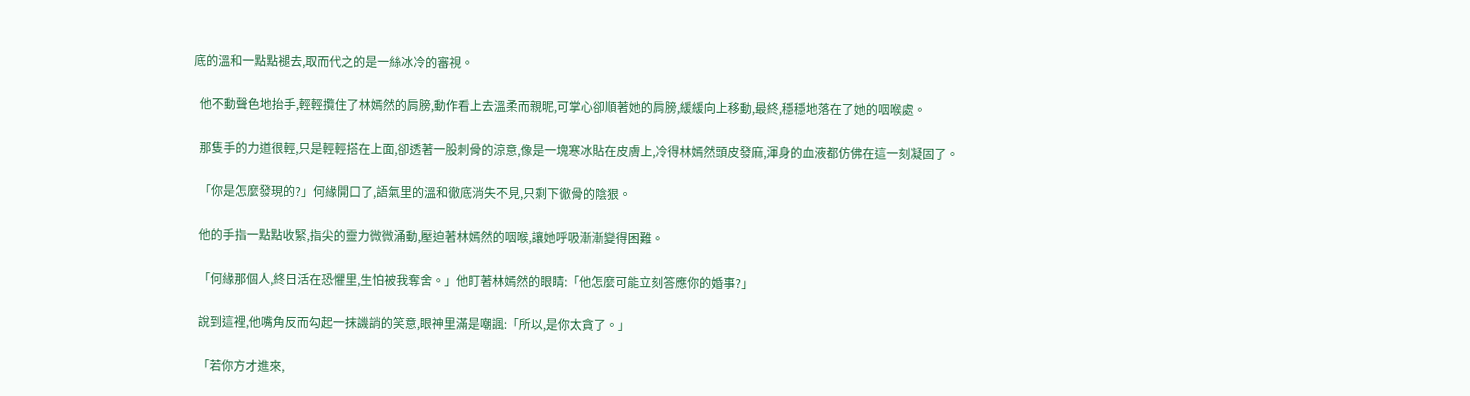底的溫和一點點褪去,取而代之的是一絲冰冷的審視。

  他不動聲色地抬手,輕輕攬住了林嫣然的肩膀,動作看上去溫柔而親昵,可掌心卻順著她的肩膀,緩緩向上移動,最終,穩穩地落在了她的咽喉處。

  那隻手的力道很輕,只是輕輕搭在上面,卻透著一股刺骨的涼意,像是一塊寒冰貼在皮膚上,冷得林嫣然頭皮發麻,渾身的血液都仿佛在這一刻凝固了。

  「你是怎麼發現的?」何緣開口了,語氣里的溫和徹底消失不見,只剩下徹骨的陰狠。

  他的手指一點點收緊,指尖的靈力微微涌動,壓迫著林嫣然的咽喉,讓她呼吸漸漸變得困難。

  「何緣那個人,終日活在恐懼里,生怕被我奪舍。」他盯著林嫣然的眼睛:「他怎麼可能立刻答應你的婚事?」

  說到這裡,他嘴角反而勾起一抹譏誚的笑意,眼神里滿是嘲諷:「所以,是你太貪了。」

  「若你方才進來,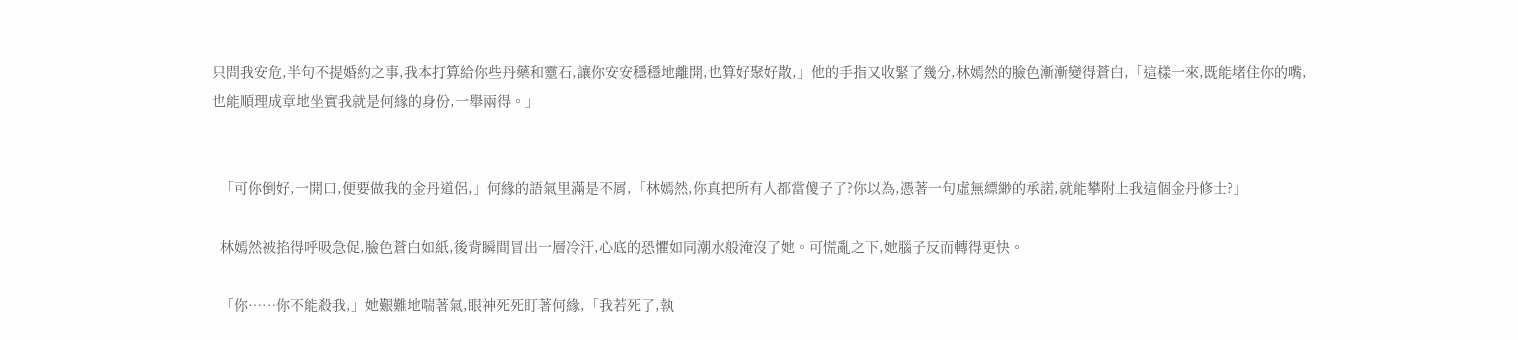只問我安危,半句不提婚約之事,我本打算給你些丹藥和靈石,讓你安安穩穩地離開,也算好聚好散,」他的手指又收緊了幾分,林嫣然的臉色漸漸變得蒼白,「這樣一來,既能堵住你的嘴,也能順理成章地坐實我就是何緣的身份,一舉兩得。」


  「可你倒好,一開口,便要做我的金丹道侶,」何緣的語氣里滿是不屑,「林嫣然,你真把所有人都當傻子了?你以為,憑著一句虛無縹緲的承諾,就能攀附上我這個金丹修士?」

  林嫣然被掐得呼吸急促,臉色蒼白如紙,後背瞬間冒出一層冷汗,心底的恐懼如同潮水般淹沒了她。可慌亂之下,她腦子反而轉得更快。

  「你……你不能殺我,」她艱難地喘著氣,眼神死死盯著何緣,「我若死了,執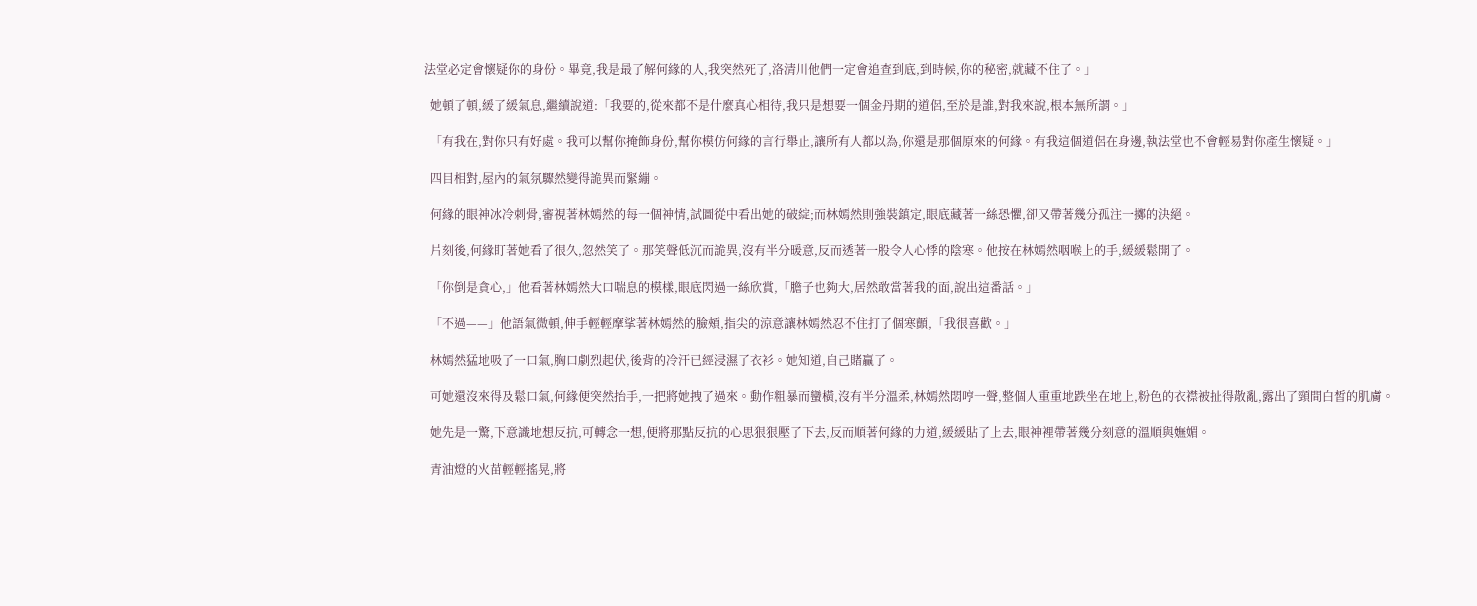法堂必定會懷疑你的身份。畢竟,我是最了解何緣的人,我突然死了,洛清川他們一定會追查到底,到時候,你的秘密,就藏不住了。」

  她頓了頓,緩了緩氣息,繼續說道:「我要的,從來都不是什麼真心相待,我只是想要一個金丹期的道侶,至於是誰,對我來說,根本無所謂。」

  「有我在,對你只有好處。我可以幫你掩飾身份,幫你模仿何緣的言行舉止,讓所有人都以為,你還是那個原來的何緣。有我這個道侶在身邊,執法堂也不會輕易對你產生懷疑。」

  四目相對,屋內的氣氛驟然變得詭異而緊繃。

  何緣的眼神冰冷刺骨,審視著林嫣然的每一個神情,試圖從中看出她的破綻;而林嫣然則強裝鎮定,眼底藏著一絲恐懼,卻又帶著幾分孤注一擲的決絕。

  片刻後,何緣盯著她看了很久,忽然笑了。那笑聲低沉而詭異,沒有半分暖意,反而透著一股令人心悸的陰寒。他按在林嫣然咽喉上的手,緩緩鬆開了。

  「你倒是貪心,」他看著林嫣然大口喘息的模樣,眼底閃過一絲欣賞,「膽子也夠大,居然敢當著我的面,說出這番話。」

  「不過——」他語氣微頓,伸手輕輕摩挲著林嫣然的臉頰,指尖的涼意讓林嫣然忍不住打了個寒顫,「我很喜歡。」

  林嫣然猛地吸了一口氣,胸口劇烈起伏,後背的冷汗已經浸濕了衣衫。她知道,自己賭贏了。

  可她還沒來得及鬆口氣,何緣便突然抬手,一把將她拽了過來。動作粗暴而蠻橫,沒有半分溫柔,林嫣然悶哼一聲,整個人重重地跌坐在地上,粉色的衣襟被扯得散亂,露出了頸間白皙的肌膚。

  她先是一驚,下意識地想反抗,可轉念一想,便將那點反抗的心思狠狠壓了下去,反而順著何緣的力道,緩緩貼了上去,眼神裡帶著幾分刻意的溫順與嫵媚。

  青油燈的火苗輕輕搖晃,將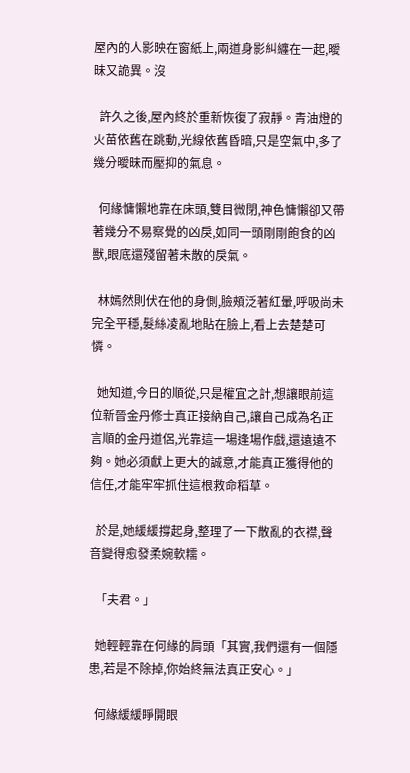屋內的人影映在窗紙上,兩道身影糾纏在一起,曖昧又詭異。沒

  許久之後,屋內終於重新恢復了寂靜。青油燈的火苗依舊在跳動,光線依舊昏暗,只是空氣中,多了幾分曖昧而壓抑的氣息。

  何緣慵懶地靠在床頭,雙目微閉,神色慵懶卻又帶著幾分不易察覺的凶戾,如同一頭剛剛飽食的凶獸,眼底還殘留著未散的戾氣。

  林嫣然則伏在他的身側,臉頰泛著紅暈,呼吸尚未完全平穩,髮絲凌亂地貼在臉上,看上去楚楚可憐。

  她知道,今日的順從,只是權宜之計,想讓眼前這位新晉金丹修士真正接納自己,讓自己成為名正言順的金丹道侶,光靠這一場逢場作戲,還遠遠不夠。她必須獻上更大的誠意,才能真正獲得他的信任,才能牢牢抓住這根救命稻草。

  於是,她緩緩撐起身,整理了一下散亂的衣襟,聲音變得愈發柔婉軟糯。

  「夫君。」

  她輕輕靠在何緣的肩頭「其實,我們還有一個隱患,若是不除掉,你始終無法真正安心。」

  何緣緩緩睜開眼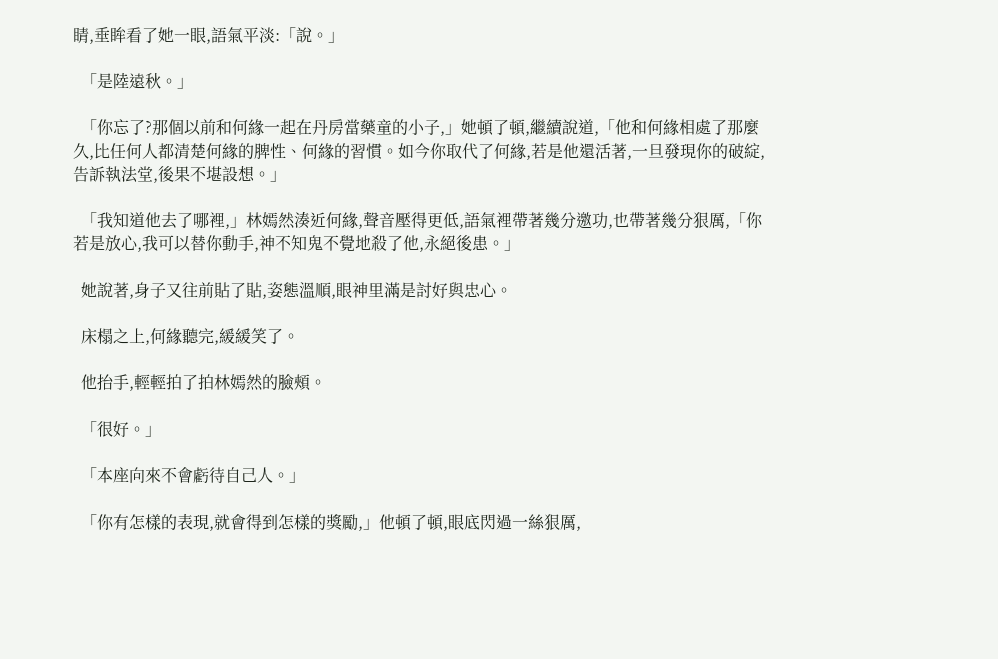睛,垂眸看了她一眼,語氣平淡:「說。」

  「是陸遠秋。」

  「你忘了?那個以前和何緣一起在丹房當藥童的小子,」她頓了頓,繼續說道,「他和何緣相處了那麼久,比任何人都清楚何緣的脾性、何緣的習慣。如今你取代了何緣,若是他還活著,一旦發現你的破綻,告訴執法堂,後果不堪設想。」

  「我知道他去了哪裡,」林嫣然湊近何緣,聲音壓得更低,語氣裡帶著幾分邀功,也帶著幾分狠厲,「你若是放心,我可以替你動手,神不知鬼不覺地殺了他,永絕後患。」

  她說著,身子又往前貼了貼,姿態溫順,眼神里滿是討好與忠心。

  床榻之上,何緣聽完,緩緩笑了。

  他抬手,輕輕拍了拍林嫣然的臉頰。

  「很好。」

  「本座向來不會虧待自己人。」

  「你有怎樣的表現,就會得到怎樣的獎勵,」他頓了頓,眼底閃過一絲狠厲,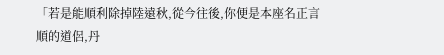「若是能順利除掉陸遠秋,從今往後,你便是本座名正言順的道侶,丹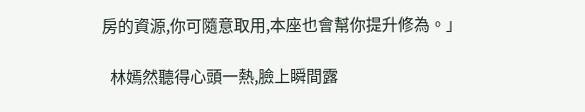房的資源,你可隨意取用,本座也會幫你提升修為。」

  林嫣然聽得心頭一熱,臉上瞬間露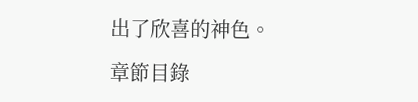出了欣喜的神色。

章節目錄